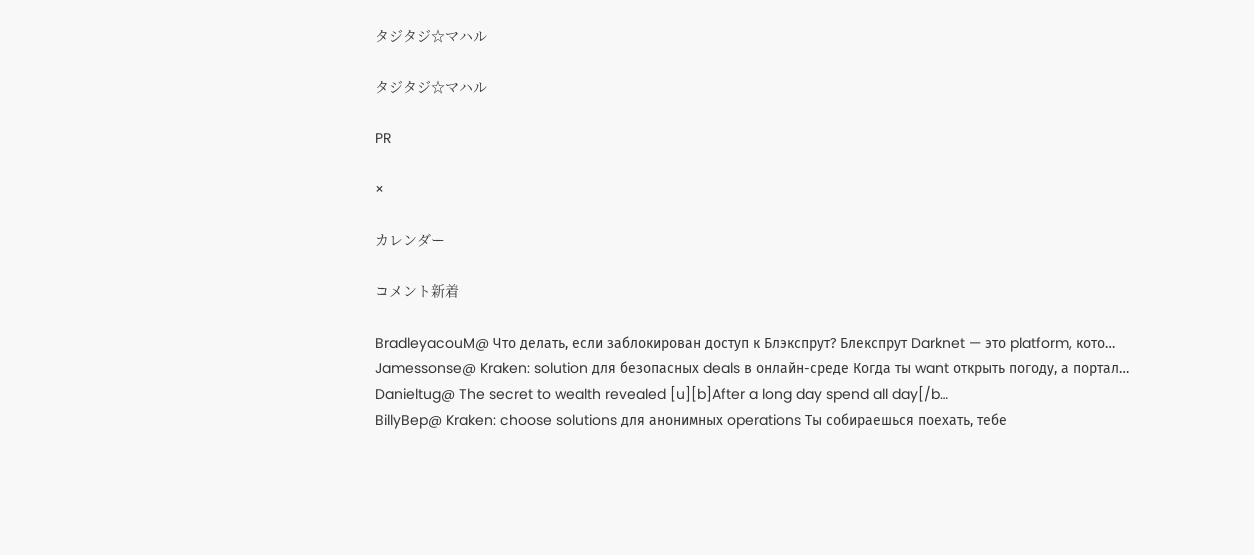タジタジ☆マハル

タジタジ☆マハル

PR

×

カレンダー

コメント新着

BradleyacouM@ Что делать, если заблокирован доступ к Блэкспрут? Блекспрут Darknet — это platform, кото…
Jamessonse@ Kraken: solution для безопасных deals в онлайн-среде Когда ты want открыть погоду, а портал…
Danieltug@ The secret to wealth revealed [u][b]After a long day spend all day[/b…
BillyBep@ Kraken: choose solutions для анонимных operations Ты собираешься поехать, тебе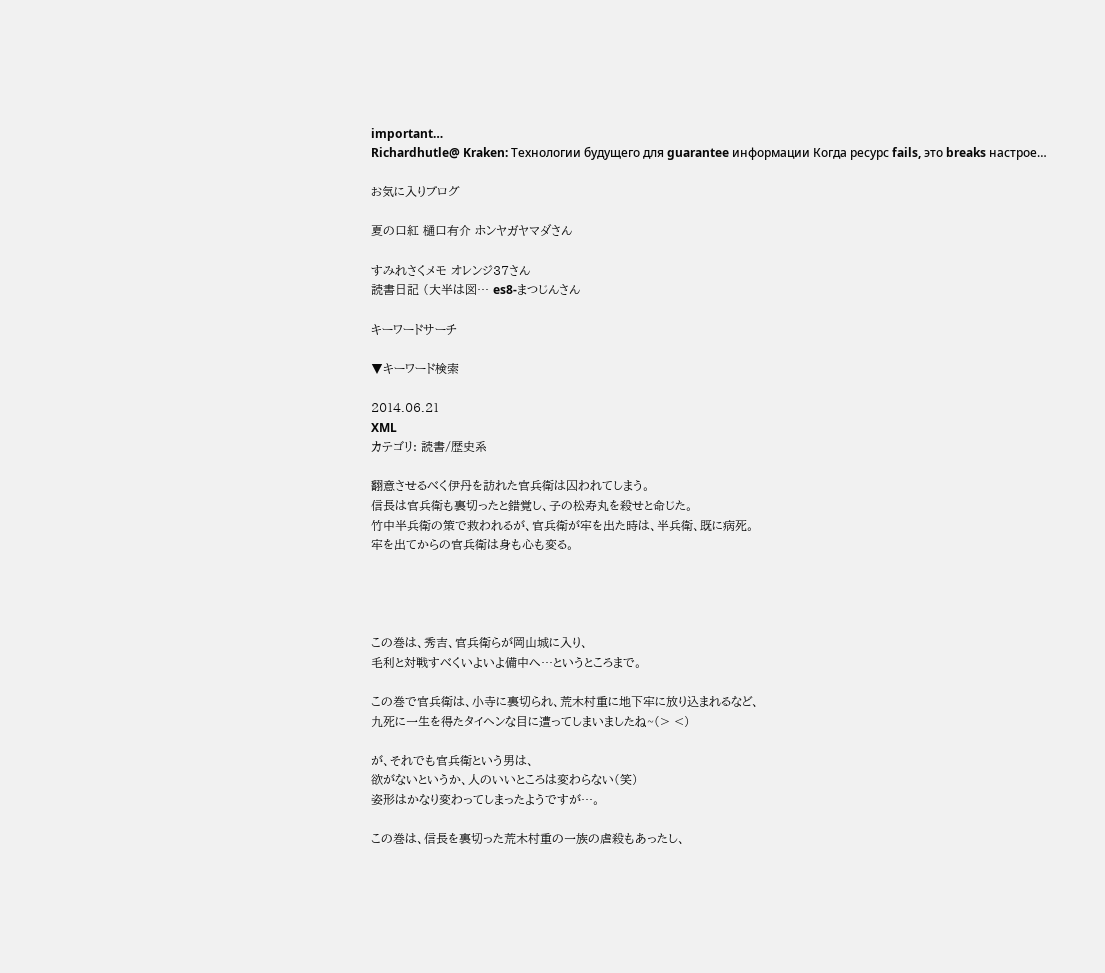important…
Richardhutle@ Kraken: Технологии будущего для guarantee информации Когда ресурс fails, это breaks настрое…

お気に入りブログ

夏の口紅 樋口有介 ホンヤガヤマダさん

すみれさくメモ オレンジ37さん
読書日記 (大半は図… es8-まつじんさん

キーワードサーチ

▼キーワード検索

2014.06.21
XML
カテゴリ: 読書/歴史系

翻意させるべく伊丹を訪れた官兵衛は囚われてしまう。
信長は官兵衛も裏切ったと錯覚し、子の松寿丸を殺せと命じた。
竹中半兵衛の策で救われるが、官兵衛が牢を出た時は、半兵衛、既に病死。
牢を出てからの官兵衛は身も心も変る。




この巻は、秀吉、官兵衛らが岡山城に入り、
毛利と対戦すべくいよいよ備中へ…というところまで。

この巻で官兵衛は、小寺に裏切られ、荒木村重に地下牢に放り込まれるなど、
九死に一生を得たタイヘンな目に遭ってしまいましたね~(> <)

が、それでも官兵衛という男は、
欲がないというか、人のいいところは変わらない(笑)
姿形はかなり変わってしまったようですが…。

この巻は、信長を裏切った荒木村重の一族の虐殺もあったし、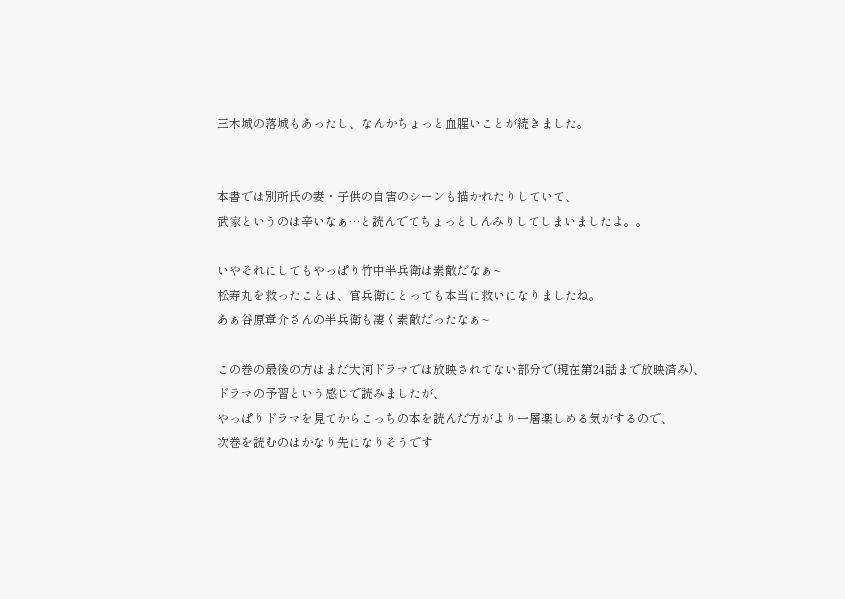三木城の落城もあったし、なんかちょっと血腥いことが続きました。


本書では別所氏の妻・子供の自害のシーンも描かれたりしていて、
武家というのは辛いなぁ…と読んでてちょっとしんみりしてしまいましたよ。。

いやそれにしてもやっぱり竹中半兵衛は素敵だなぁ~
松寿丸を救ったことは、官兵衛にとっても本当に救いになりましたね。
あぁ谷原章介さんの半兵衛も凄く素敵だったなぁ~

この巻の最後の方はまだ大河ドラマでは放映されてない部分で(現在第24話まで放映済み)、
ドラマの予習という感じで読みましたが、
やっぱりドラマを見てからこっちの本を読んだ方がより一層楽しめる気がするので、
次巻を読むのはかなり先になりそうです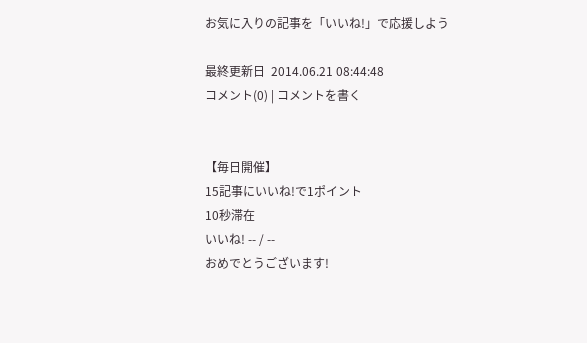お気に入りの記事を「いいね!」で応援しよう

最終更新日  2014.06.21 08:44:48
コメント(0) | コメントを書く


【毎日開催】
15記事にいいね!で1ポイント
10秒滞在
いいね! -- / --
おめでとうございます!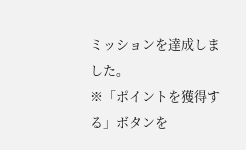ミッションを達成しました。
※「ポイントを獲得する」ボタンを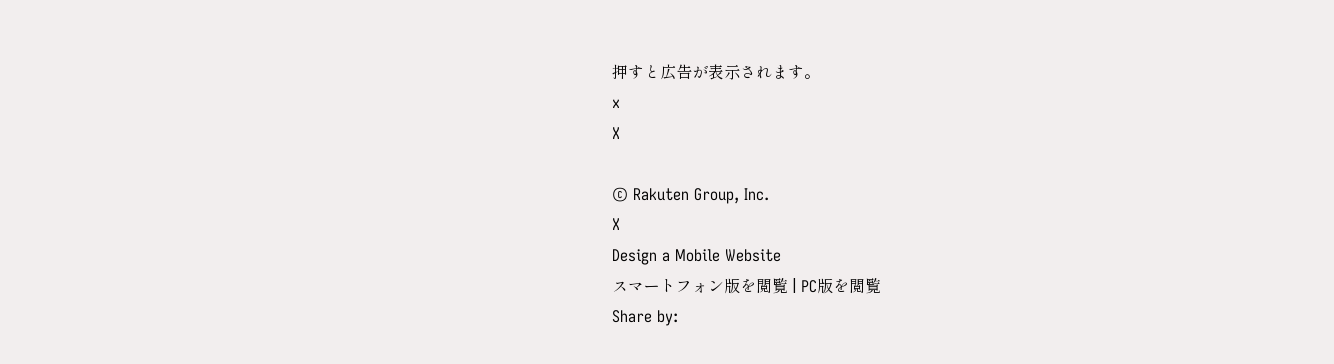押すと広告が表示されます。
x
X

© Rakuten Group, Inc.
X
Design a Mobile Website
スマートフォン版を閲覧 | PC版を閲覧
Share by: